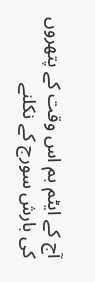آج کے ایٹم بم اس وقت کے پتھروں کی بارش سورج کے نکلنے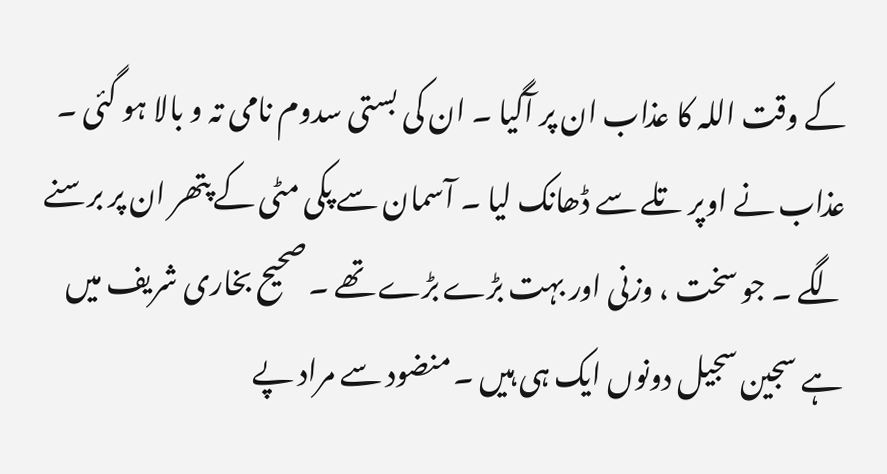کے وقت اللہ کا عذاب ان پر آگیا ۔ ان کی بستی سدوم نامی تہ و بالا ہو گئی ۔ عذاب نے اوپر تلے سے ڈھانک لیا ۔ آسمان سے پکی مٹی کے پتھر ان پر برسنے لگے ۔ جو سخت ، وزنی اور بہت بڑے بڑے تھے ۔ صحیح بخاری شریف میں ہے سجین سجیل دونوں ایک ہی ہیں ۔ منضود سے مراد پے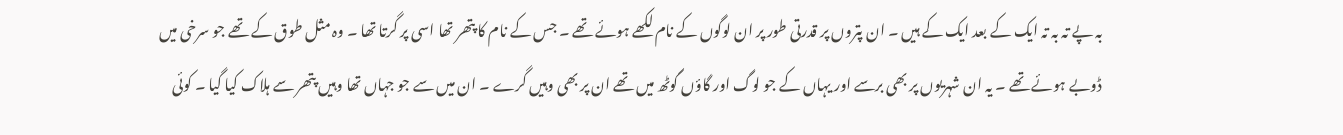بہ پے تہ بہ تہ ایک کے بعد ایک کے ہیں ۔ ان پتروں پر قدرتی طور پر ان لوگوں کے نام لکھے ہوئے تھے ۔ جس کے نام کا پتھر تھا اسی پر گرتا تھا ۔ وہ مثل طوق کے تھے جو سرخی میں ڈوبے ہوئے تھے ۔ یہ ان شہریوں پر بھی برسے اور یہاں کے جو لوگ اور گاؤں گوٹھ میں تھے ان پر بھی وہیں گرے ۔ ان میں سے جو جہاں تھا وہیں پتھر سے ہلاک کیا گیا ۔ کوئی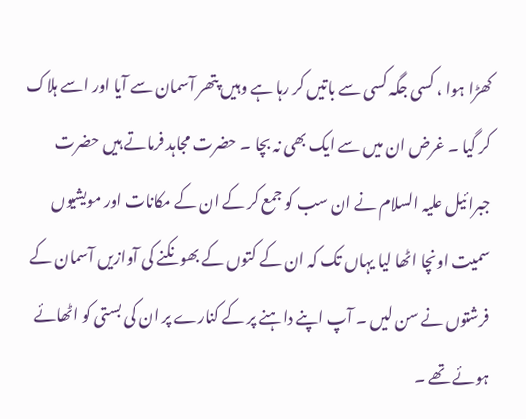کھڑا ہوا ، کسی جگہ کسی سے باتیں کر رہا ہے وہیں پتھر آسمان سے آیا اور اسے ہلاک کر گیا ۔ غرض ان میں سے ایک بھی نہ بچا ۔ حضرت مجاہد فرماتے ہیں حضرت جبرائیل علیہ السلام نے ان سب کو جمع کر کے ان کے مکانات اور مویشیوں سمیت اونچا اٹھا لیا یہاں تک کہ ان کے کتوں کے بھونکنے کی آوازیں آسمان کے فرشتوں نے سن لیں ۔ آپ اپنے داہنے پر کے کنارے پر ان کی بستی کو اٹھائے ہوئے تھے ۔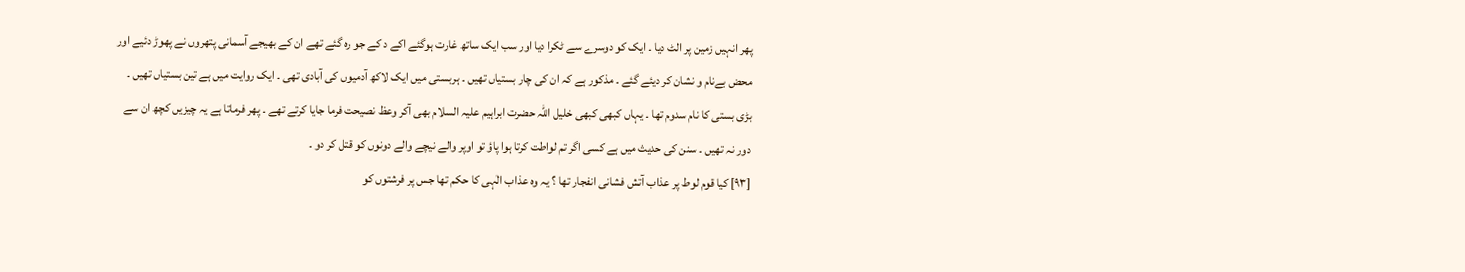پھر انہیں زمین پر الٹ دیا ۔ ایک کو دوسرے سے ٹکرا دیا اور سب ایک ساتھ غارت ہوگئے اکے د کے جو رہ گئے تھے ان کے بھیجے آسمانی پتھروں نے پھوڑ دئیے اور محض بےنام و نشان کر دیئے گئے ۔ مذکور ہے کہ ان کی چار بستیاں تھیں ۔ ہربستی میں ایک لاکھ آدمیوں کی آبادی تھی ۔ ایک روایت میں ہے تین بستیاں تھیں ۔ بڑی بستی کا نام سدوم تھا ۔ یہاں کبھی کبھی خلیل اللہ حضرت ابراہیم علیہ السلام بھی آکر وعظ نصیحت فرما جایا کرتے تھے ۔ پھر فرماتا ہے یہ چیزیں کچھ ان سے دور نہ تھیں ۔ سنن کی حدیث میں ہے کسی اگر تم لواطت کرتا ہوا پاؤ تو اوپر والے نیچے والے دونوں کو قتل کر دو ۔
[٩٣] کیا قوم لوط پر عذاب آتش فشانی انفجار تھا ؟ یہ وہ عذاب الٰہی کا حکم تھا جس پر فرشتوں کو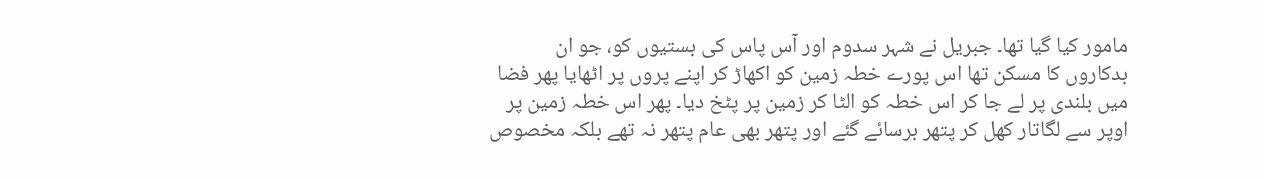مامور کیا گیا تھا۔ جبریل نے شہر سدوم اور آس پاس کی بستیوں کو، جو ان بدکاروں کا مسکن تھا اس پورے خطہ زمین کو اکھاڑ کر اپنے پروں پر اٹھایا پھر فضا میں بلندی پر لے جا کر اس خطہ کو الٹا کر زمین پر پٹخ دیا۔ پھر اس خطہ زمین پر اوپر سے لگاتار کھل کر پتھر برسائے گئے اور پتھر بھی عام پتھر نہ تھے بلکہ مخصوص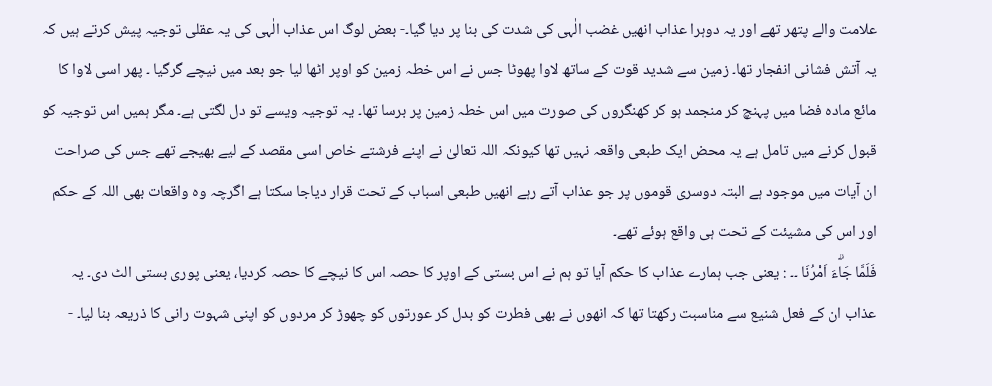علامت والے پتھر تھے اور یہ دوہرا عذاب انھیں غضب الٰہی کی شدت کی بنا پر دیا گیا۔- بعض لوگ اس عذاب الٰہی کی یہ عقلی توجیہ پیش کرتے ہیں کہ یہ آتش فشانی انفجار تھا۔ زمین سے شدید قوت کے ساتھ لاوا پھوٹا جس نے اس خطہ زمین کو اوپر اٹھا لیا جو بعد میں نیچے گرگیا ۔ پھر اسی لاوا کا مائع مادہ فضا میں پہنچ کر منجمد ہو کر کھنگروں کی صورت میں اس خطہ زمین پر برسا تھا۔ یہ توجیہ ویسے تو دل لگتی ہے۔ مگر ہمیں اس توجیہ کو قبول کرنے میں تامل ہے یہ محض ایک طبعی واقعہ نہیں تھا کیونکہ اللہ تعالیٰ نے اپنے فرشتے خاص اسی مقصد کے لیے بھیجے تھے جس کی صراحت ان آیات میں موجود ہے البتہ دوسری قوموں پر جو عذاب آتے رہے انھیں طبعی اسباب کے تحت قرار دیاجا سکتا ہے اگرچہ وہ واقعات بھی اللہ کے حکم اور اس کی مشیئت کے تحت ہی واقع ہوئے تھے۔
فَلَمَّا جَاۗءَ اَمْرُنَا ۔۔ : یعنی جب ہمارے عذاب کا حکم آیا تو ہم نے اس بستی کے اوپر کا حصہ اس کا نیچے کا حصہ کردیا، یعنی پوری بستی الٹ دی۔ یہ عذاب ان کے فعل شنیع سے مناسبت رکھتا تھا کہ انھوں نے بھی فطرت کو بدل کر عورتوں کو چھوڑ کر مردوں کو اپنی شہوت رانی کا ذریعہ بنا لیا۔ -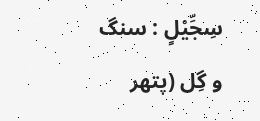سِجِّيْلٍ : سنگ و گِل (پتھر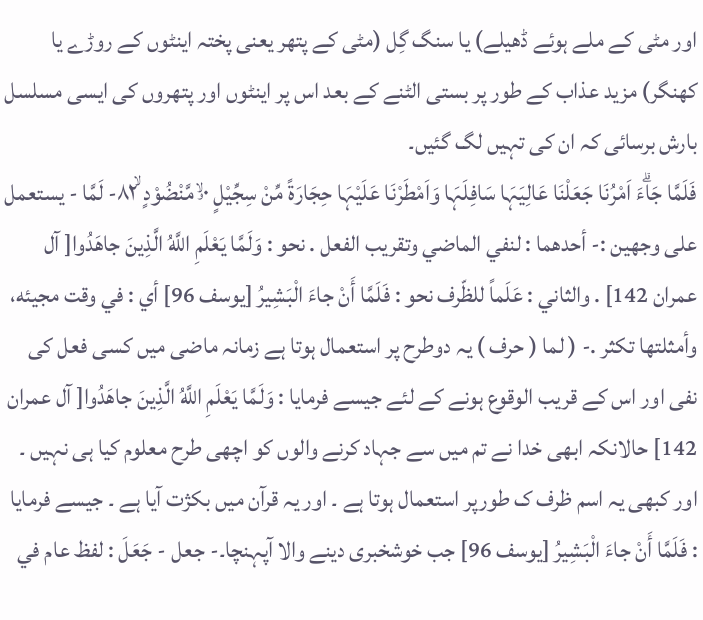اور مٹی کے ملے ہوئے ڈھیلے) یا سنگ گِل (مٹی کے پتھر یعنی پختہ اینٹوں کے روڑے یا کھنگر) مزید عذاب کے طور پر بستی الٹنے کے بعد اس پر اینٹوں اور پتھروں کی ایسی مسلسل بارش برسائی کہ ان کی تہیں لگ گئیں۔
فَلَمَّا جَاۗءَ اَمْرُنَا جَعَلْنَا عَالِيَہَا سَافِلَہَا وَاَمْطَرْنَا عَلَيْہَا حِجَارَۃً مِّنْ سِجِّيْلٍ ٠ۥۙ مَّنْضُوْدٍ ٨٢ۙ- لَمَّا - يستعمل علی وجهين :- أحدهما : لنفي الماضي وتقریب الفعل . نحو : وَلَمَّا يَعْلَمِ اللَّهُ الَّذِينَ جاهَدُوا[ آل عمران 142] . والثاني : عَلَماً للظّرف نحو : فَلَمَّا أَنْ جاءَ الْبَشِيرُ [يوسف 96] أي : في وقت مجيئه، وأمثلتها تکثر .- ( لما ( حرف ) یہ دوطرح پر استعمال ہوتا ہے زمانہ ماضی میں کسی فعل کی نفی اور اس کے قریب الوقوع ہونے کے لئے جیسے فرمایا : وَلَمَّا يَعْلَمِ اللَّهُ الَّذِينَ جاهَدُوا[ آل عمران 142] حالانکہ ابھی خدا نے تم میں سے جہاد کرنے والوں کو اچھی طرح معلوم کیا ہی نہیں ۔ اور کبھی یہ اسم ظرف ک طورپر استعمال ہوتا ہے ۔ اور یہ قرآن میں بکژت آیا ہے ۔ جیسے فرمایا : فَلَمَّا أَنْ جاءَ الْبَشِيرُ [يوسف 96] جب خوشخبری دینے والا آپہنچا۔- جعل - جَعَلَ : لفظ عام في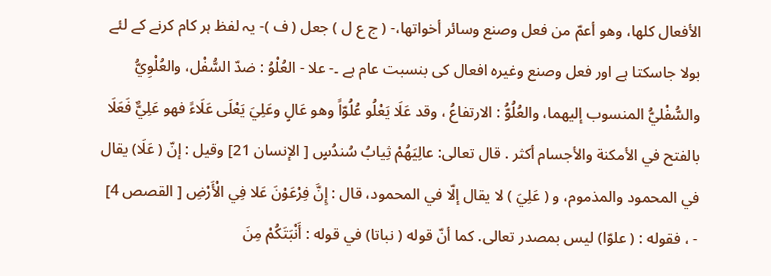الأفعال کلها، وهو أعمّ من فعل وصنع وسائر أخواتها،- ( ج ع ل ) جعل ( ف )- یہ لفظ ہر کام کرنے کے لئے بولا جاسکتا ہے اور فعل وصنع وغیرہ افعال کی بنسبت عام ہے ۔- علا - العُلْوُ : ضدّ السُّفْل، والعُلْوِيُّ والسُّفْليُّ المنسوب إليهما، والعُلُوُّ : الارتفاعُ ، وقد عَلَا يَعْلُو عُلُوّاً وهو عَالٍ وعَلِيَ يَعْلَى عَلَاءً فهو عَلِيٌّ فَعَلَا بالفتح في الأمكنة والأجسام أكثر . قال تعالی: عالِيَهُمْ ثِيابُ سُندُسٍ [ الإنسان 21] وقیل : إنّ ( عَلَا) يقال في المحمود والمذموم، و ( عَلِيَ ) لا يقال إلّا في المحمود، قال : إِنَّ فِرْعَوْنَ عَلا فِي الْأَرْضِ [ القصص 4] - ، فقوله : ( علوّا) ليس بمصدر تعالی. كما أنّ قوله ( نباتا) في قوله : أَنْبَتَكُمْ مِنَ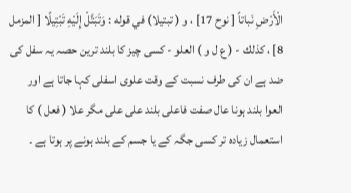الْأَرْضِ نَباتاً [ نوح 17] ، و ( تبتیلا) في قوله : وَتَبَتَّلْ إِلَيْهِ تَبْتِيلًا [ المزمل 8] ، كذلك - ( ع ل و ) العلو - کسی چیز کا بلند ترین حصہ یہ سفل کی ضد ہے ان کی طرف نسبت کے وقت علوی اسفلی کہا جاتا ہے اور العوا بلند ہونا عال صفت فاعلی بلند علی علی مگر علا ( فعل ) کا استعمال زیادہ تر کسی جگہ کے یا جسم کے بلند ہونے پر ہوتا ہے ۔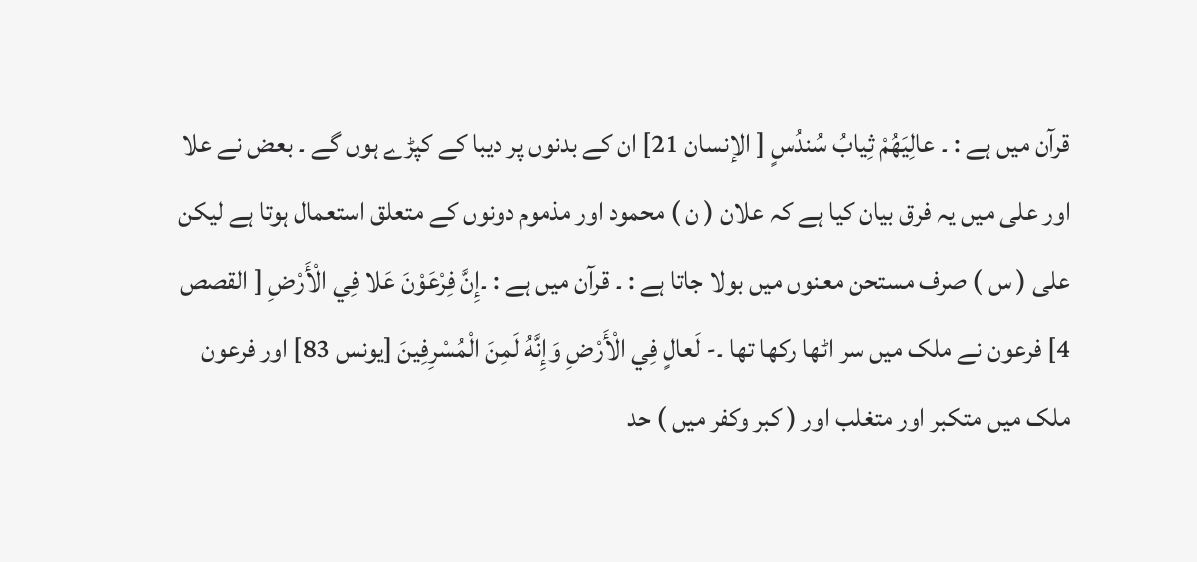قرآن میں ہے : ۔ عالِيَهُمْ ثِيابُ سُندُسٍ [ الإنسان 21] ان کے بدنوں پر دیبا کے کپڑے ہوں گے ۔ بعض نے علا اور علی میں یہ فرق بیان کیا ہے کہ علان ( ن ) محمود اور مذموم دونوں کے متعلق استعمال ہوتا ہے لیکن علی ( س ) صرف مستحن معنوں میں بولا جاتا ہے : ۔ قرآن میں ہے : ۔إِنَّ فِرْعَوْنَ عَلا فِي الْأَرْضِ [ القصص 4] فرعون نے ملک میں سر اٹھا رکھا تھا ۔- لَعالٍ فِي الْأَرْضِ وَإِنَّهُ لَمِنَ الْمُسْرِفِينَ [يونس 83] اور فرعون ملک میں متکبر اور متغلب اور ( کبر وکفر میں ) حد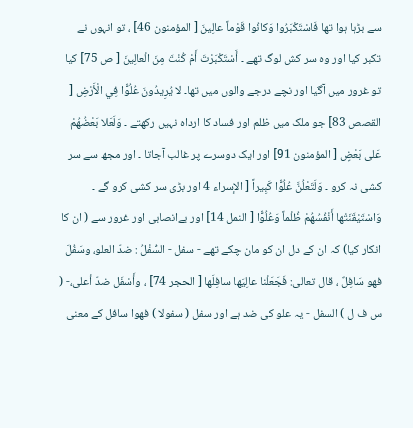سے بڑہا ہوا تھا فَاسْتَكْبَرُوا وَكانُوا قَوْماً عالِينَ [ المؤمنون 46] ، تو انہوں نے تکبر کیا اور وہ سر کش لوگ تھے ۔ أَسْتَكْبَرْتَ أَمْ كُنْتَ مِنَ الْعالِينَ [ ص 75] کیا تو غرور میں آگیا اور نچے درجے والوں میں تھا۔ لا يُرِيدُونَ عُلُوًّا فِي الْأَرْضِ [ القصص 83] جو ملک میں ظلم اور فساد کا ارداہ نہیں رکھتے ۔ وَلَعَلا بَعْضُهُمْ عَلى بَعْضٍ [ المؤمنون 91] اور ایک دوسرے پر غالب آجاتا ۔ اور مجھ سے سر کشی نہ کرو ۔ وَلَتَعْلُنَّ عُلُوًّا كَبِيراً [ الإسراء 4 اور بڑی سر کشی کرو گے ۔ وَاسْتَيْقَنَتْها أَنْفُسُهُمْ ظُلْماً وَعُلُوًّا [ النمل 14] اور بےانصابی اور غرور سے ( ان کا انکار کیا) کہ ان کے دل ان کو مان چکے تھے - سفل - السُّفْلُ : ضدّ العلو، وسَفُلَ فهو سَافِلٌ ، قال تعالی: فَجَعَلْنا عالِيَها سافِلَها [ الحجر 74] ، وأَسْفَل ضدّ أعلی،- ( س ف ل ) السفل - یہ علو کی ضد ہے اور سفل ( سفولا ) فھوا سافل کے معنی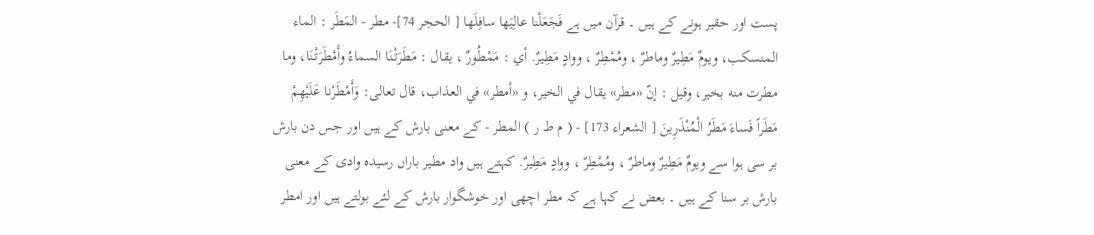پست اور حقیر ہونے کے ہیں ۔ قرآن میں ہے فَجَعَلْنا عالِيَها سافِلَها [ الحجر 74]- مطر - المَطَر : الماء المنسکب، ويومٌ مَطِيرٌ وماطرٌ ، ومُمْطِرٌ ، ووادٍ مَطِيرٌ. أي : مَمْطُورٌ ، يقال : مَطَرَتْنَا السماءُ وأَمْطَرَتْنَا، وما مطرت منه بخیر، وقیل : إنّ «مطر» يقال في الخیر، و «أمطر» في العذاب، قال تعالی: وَأَمْطَرْنا عَلَيْهِمْ مَطَراً فَساءَ مَطَرُ الْمُنْذَرِينَ [ الشعراء 173] - ( م ط ر ) المطر - کے معنی بارش کے ہیں اور جس دن بارش بر سی ہوا سے ويومٌ مَطِيرٌ وماطرٌ ، ومُمْطِرٌ ، ووادٍ مَطِيرٌ. کہتے ہیں واد مطیر باراں رسیدہ وادی کے معنی بارش بر سنا کے ہیں ۔ بعض نے کہا ہے کہ مطر اچھی اور خوشگوار بارش کے لئے بولتے ہیں اور امطر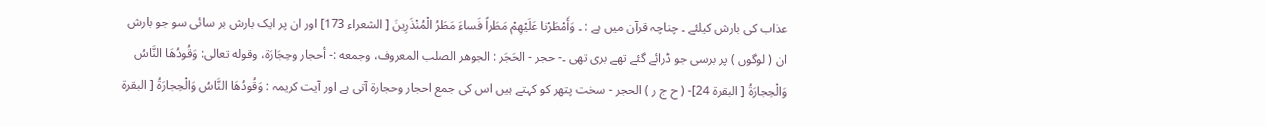عذاب کی بارش کیلئے ۔ چناچہ قرآن میں ہے : ۔ وَأَمْطَرْنا عَلَيْهِمْ مَطَراً فَساءَ مَطَرُ الْمُنْذَرِينَ [ الشعراء 173] اور ان پر ایک بارش بر سائی سو جو بارش ان ( لوگوں ) پر برسی جو ڈرائے گئے تھے بری تھی ۔- حجر - الحَجَر : الجوهر الصلب المعروف، وجمعه :- أحجار وحِجَارَة، وقوله تعالی: وَقُودُهَا النَّاسُ وَالْحِجارَةُ [ البقرة 24]- ( ح ج ر ) الحجر - سخت پتھر کو کہتے ہیں اس کی جمع احجار وحجارۃ آتی ہے اور آیت کریمہ : وَقُودُهَا النَّاسُ وَالْحِجارَةُ [ البقرة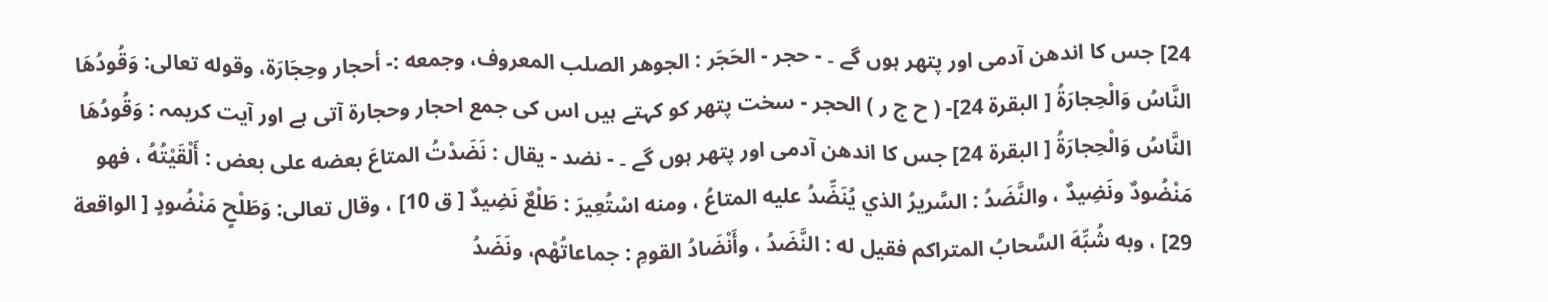24] جس کا اندھن آدمی اور پتھر ہوں گے ۔ - حجر - الحَجَر : الجوهر الصلب المعروف، وجمعه :- أحجار وحِجَارَة، وقوله تعالی: وَقُودُهَا النَّاسُ وَالْحِجارَةُ [ البقرة 24]- ( ح ج ر ) الحجر - سخت پتھر کو کہتے ہیں اس کی جمع احجار وحجارۃ آتی ہے اور آیت کریمہ : وَقُودُهَا النَّاسُ وَالْحِجارَةُ [ البقرة 24] جس کا اندھن آدمی اور پتھر ہوں گے ۔ - نضد - يقال : نَضَدْتُ المتاعَ بعضه علی بعض : أَلْقَيْتُهُ ، فهو مَنْضُودٌ ونَضِيدٌ ، والنَّضَدُ : السَّريرُ الذي يُنَضِّدُ عليه المتاعُ ، ومنه اسْتُعِيرَ : طَلْعٌ نَضِيدٌ [ ق 10] ، وقال تعالی: وَطَلْحٍ مَنْضُودٍ [ الواقعة 29] ، وبه شُبِّهَ السَّحابُ المتراکم فقیل له : النَّضَدُ ، وأَنْضَادُ القومِ : جماعاتُهْم، ونَضَدُ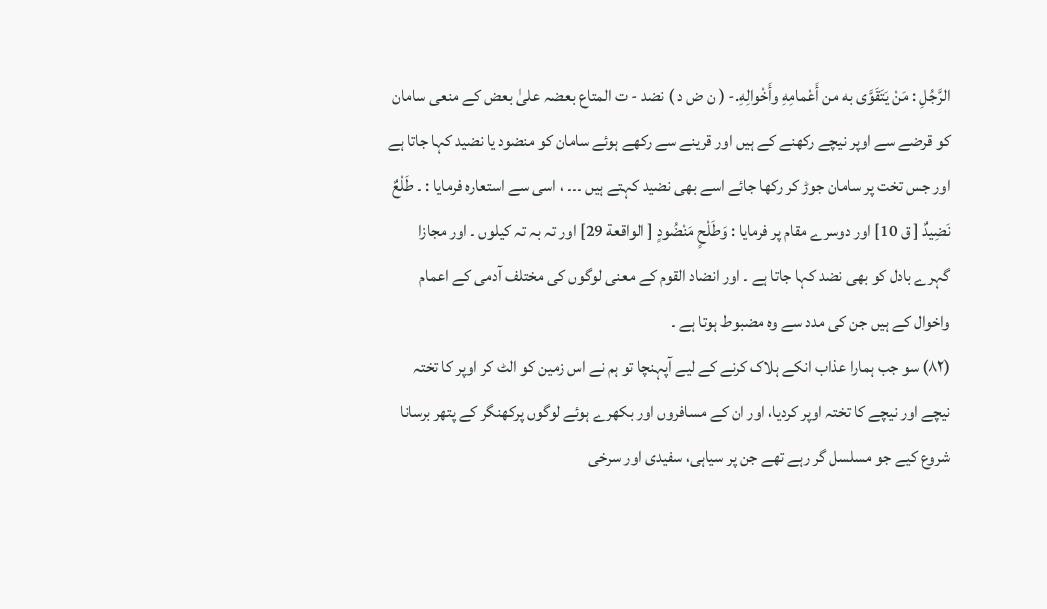الرَّجُلِ : مَنْ يَتَقَوَّى به من أَعْمامِهِ وأَخْوالِهِ.- ( ن ض د ) نضد - ت المتاع بعضہ علیٰ بعض کے منعی سامان کو قرضے سے اوپر نیچے رکھنے کے ہیں اور قرینے سے رکھے ہوئے سامان کو منضود یا نضید کہا جاتا ہے اور جس تخت پر سامان جوڑ کر رکھا جائے اسے بھی نضید کہتے ہیں ۔۔۔ ، اسی سے استعارہ فرمایا : ۔ طَلْعٌ نَضِيدٌ [ ق 10] اور دوسرے مقام پر فرمایا : وَطَلْحٍ مَنْضُودٍ [ الواقعة 29] اور تہ بہ تہ کیلوں ۔ اور مجازا گہرے بادل کو بھی نضد کہا جاتا ہے ۔ اور انضاد القوم کے معنی لوگوں کی مختلف آدمی کے اعمام واخوال کے ہیں جن کی مدد سے وہ مضبوط ہوتا ہے ۔
(٨٢) سو جب ہمارا عذاب انکے ہلاک کرنے کے لیے آپہنچا تو ہم نے اس زمین کو الٹ کر اوپر کا تختہ نیچے اور نیچے کا تختہ اوپر کردیا، اور ان کے مسافروں اور بکھرے ہوئے لوگوں پرکھنگر کے پتھر برسانا شروع کیے جو مسلسل گر رہے تھے جن پر سیاہی، سفیدی اور سرخی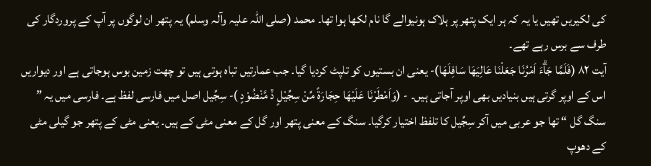کی لکیریں تھیں یا یہ کہ ہر ایک پتھر پر ہلاک ہونیوالے گا نام لکھا ہوا تھا۔ محمد (صلی اللہ علیہ وآلہ وسلم) یہ پتھر ان لوگوں پر آپ کے پروردگار کی طرف سے برس رہے تھے۔
آیت ٨٢ (فَلَمَّا جَاۗءَ اَمْرُنَا جَعَلْنَا عَالِيَهَا سَافِلَهَا)- یعنی ان بستیوں کو تلپٹ کردیا گیا۔ جب عمارتیں تباہ ہوتی ہیں تو چھت زمین بوس ہوجاتی ہے اور دیواریں اس کے اوپر گرتی ہیں بنیادیں بھی اوپر آجاتی ہیں۔ - (وَاَمْطَرْنَا عَلَيْهَا حِجَارَةً مِّنْ سِجِّيْلٍ ڏ مَّنْضُوْدٍ )- سِجِّیل اصل میں فارسی لفظ ہے۔ فارسی میں یہ ” سنگ گل “ تھا جو عربی میں آکر سِجِّیل کا تلفظ اختیار کرگیا۔ سنگ کے معنی پتھر اور گل کے معنی مٹی کے ہیں۔ یعنی مٹی کے پتھر جو گیلی مٹی کے دھوپ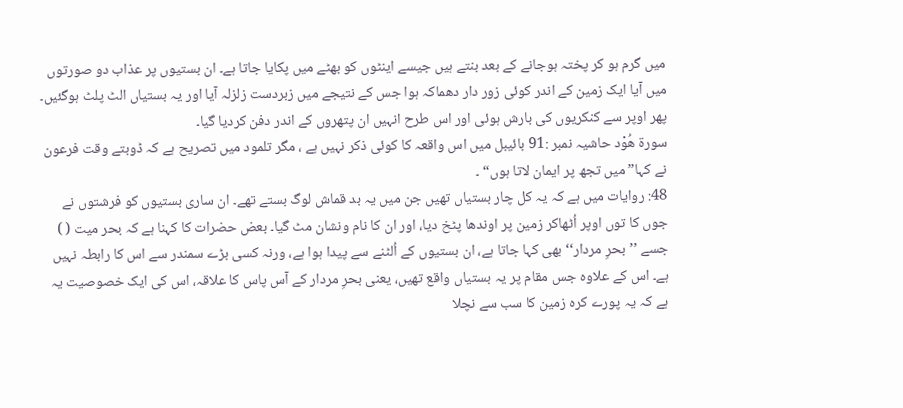میں گرم ہو کر پختہ ہوجانے کے بعد بنتے ہیں جیسے اینٹوں کو بھٹے میں پکایا جاتا ہے۔ ان بستیوں پر عذاب دو صورتوں میں آیا ایک زمین کے اندر کوئی زور دار دھماکہ ہوا جس کے نتیجے میں زبردست زلزلہ آیا اور یہ بستیاں الٹ پلٹ ہوگئیں۔ پھر اوپر سے کنکریوں کی بارش ہوئی اور اس طرح انہیں ان پتھروں کے اندر دفن کردیا گیا۔
سورة هُوْد حاشیہ نمبر :91 بائیبل میں اس واقعہ کا کوئی ذکر نہیں ہے ، مگر تلمود میں تصریح ہے کہ ڈوبتے وقت فرعون نے کہا”میں تجھ پر ایمان لاتا ہوں“ ۔
48: روایات میں ہے کہ یہ کل چار بستیاں تھیں جن میں یہ بد قماش لوگ بستے تھے۔ ان ساری بستیوں کو فرشتوں نے جوں کا توں اوپر اُٹھاکر زمین پر اوندھا پٹخ دیا، اور ان کا نام ونشان مٹ گیا۔ بعض حضرات کا کہنا ہے کہ بحر میت ( ) جسے ’’بحرِ مردار‘‘ بھی کہا جاتا ہے، ان بستیوں کے اُلٹنے سے پیدا ہوا ہے، ورنہ کسی بڑے سمندر سے اس کا رابطہ نہیں ہے۔ اس کے علاوہ جس مقام پر یہ بستیاں واقع تھیں، یعنی بحرِ مردار کے آس پاس کا علاقہ، اس کی ایک خصوصیت یہ ہے کہ یہ پورے کرہ زمین کا سب سے نچلا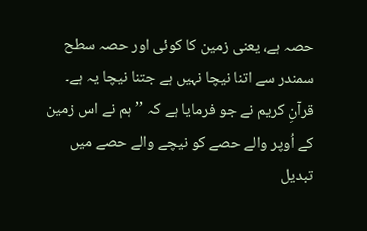حصہ ہے، یعنی زمین کا کوئی اور حصہ سطح سمندر سے اتنا نیچا نہیں ہے جتنا نیچا یہ ہے۔ قرآنِ کریم نے جو فرمایا ہے کہ ’’ہم نے اس زمین کے اُوپر والے حصے کو نیچے والے حصے میں تبدیل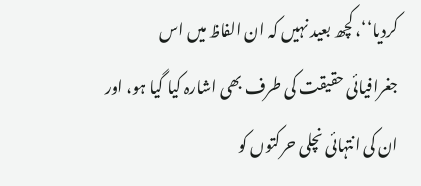کردیا‘‘، کچھ بعید نہیں کہ ان الفاظ میں اس جغرافیائی حقیقت کی طرف بھی اشارہ کیا گیا ہو، اور ان کی انتہائی نچلی حرکتوں کو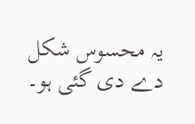یہ محسوس شکل دے دی گئی ہو۔